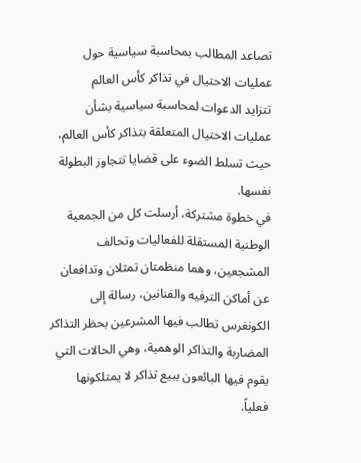تصاعد المطالب بمحاسبة سياسية حول عمليات الاحتيال في تذاكر كأس العالم
تتزايد الدعوات لمحاسبة سياسية بشأن عمليات الاحتيال المتعلقة بتذاكر كأس العالم، حيث تسلط الضوء على قضايا تتجاوز البطولة نفسها.
في خطوة مشتركة، أرسلت كل من الجمعية الوطنية المستقلة للفعاليات وتحالف المشجعين، وهما منظمتان تمثلان وتدافعان عن أماكن الترفيه والفنانين، رسالة إلى الكونغرس تطالب فيها المشرعين بحظر التذاكر المضاربة والتذاكر الوهمية، وهي الحالات التي يقوم فيها البائعون ببيع تذاكر لا يمتلكونها فعلياً.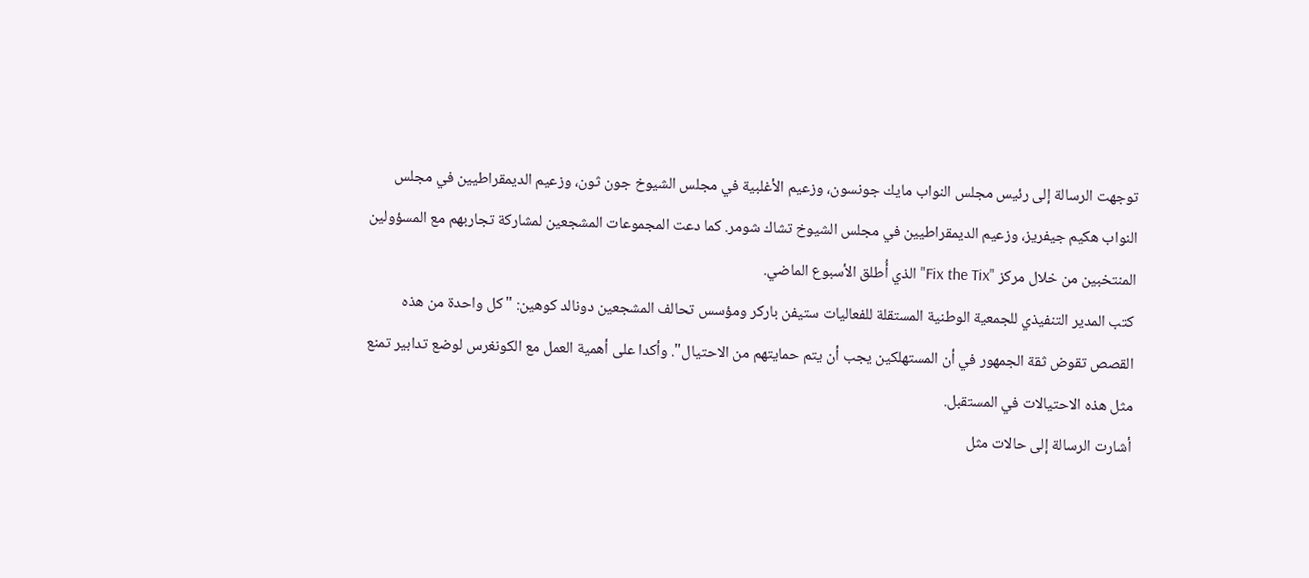توجهت الرسالة إلى رئيس مجلس النواب مايك جونسون، وزعيم الأغلبية في مجلس الشيوخ جون ثون، وزعيم الديمقراطيين في مجلس النواب هكيم جيفريز، وزعيم الديمقراطيين في مجلس الشيوخ تشاك شومر. كما دعت المجموعات المشجعين لمشاركة تجاربهم مع المسؤولين المنتخبين من خلال مركز "Fix the Tix" الذي أُطلق الأسبوع الماضي.
كتب المدير التنفيذي للجمعية الوطنية المستقلة للفعاليات ستيفن باركر ومؤسس تحالف المشجعين دونالد كوهين: "كل واحدة من هذه القصص تقوض ثقة الجمهور في أن المستهلكين يجب أن يتم حمايتهم من الاحتيال". وأكدا على أهمية العمل مع الكونغرس لوضع تدابير تمنع مثل هذه الاحتيالات في المستقبل.
أشارت الرسالة إلى حالات مثل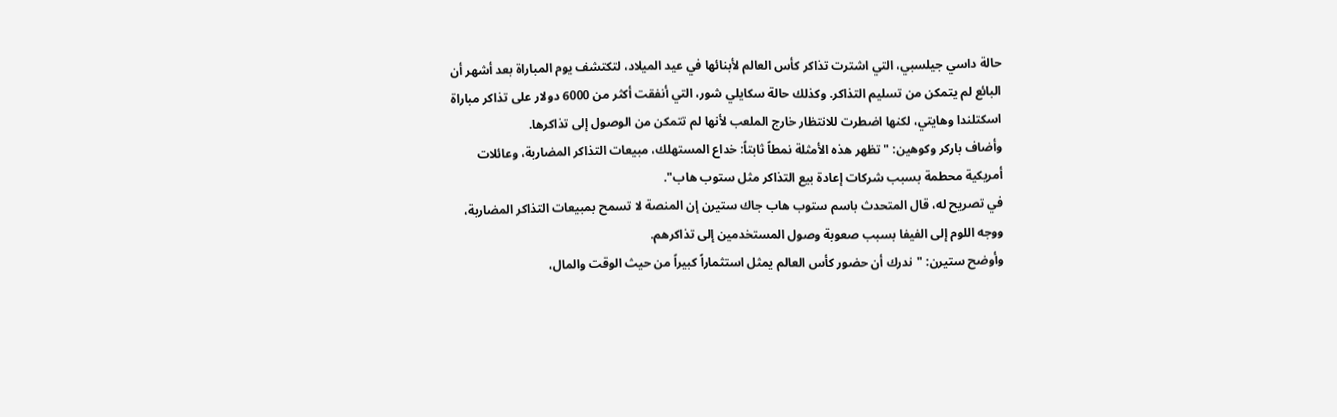حالة داسي جيلسبي، التي اشترت تذاكر كأس العالم لأبنائها في عيد الميلاد، لتكتشف يوم المباراة بعد أشهر أن البائع لم يتمكن من تسليم التذاكر. وكذلك حالة سكايلي شور، التي أنفقت أكثر من 6000 دولار على تذاكر مباراة اسكتلندا وهايتي، لكنها اضطرت للانتظار خارج الملعب لأنها لم تتمكن من الوصول إلى تذاكرها.
وأضاف باركر وكوهين: "تظهر هذه الأمثلة نمطاً ثابتاً: خداع المستهلك، مبيعات التذاكر المضاربة، وعائلات أمريكية محطمة بسبب شركات إعادة بيع التذاكر مثل ستوب هاب".
في تصريح له، قال المتحدث باسم ستوب هاب جاك ستيرن إن المنصة لا تسمح بمبيعات التذاكر المضاربة، ووجه اللوم إلى الفيفا بسبب صعوبة وصول المستخدمين إلى تذاكرهم.
وأوضح ستيرن: "ندرك أن حضور كأس العالم يمثل استثماراً كبيراً من حيث الوقت والمال،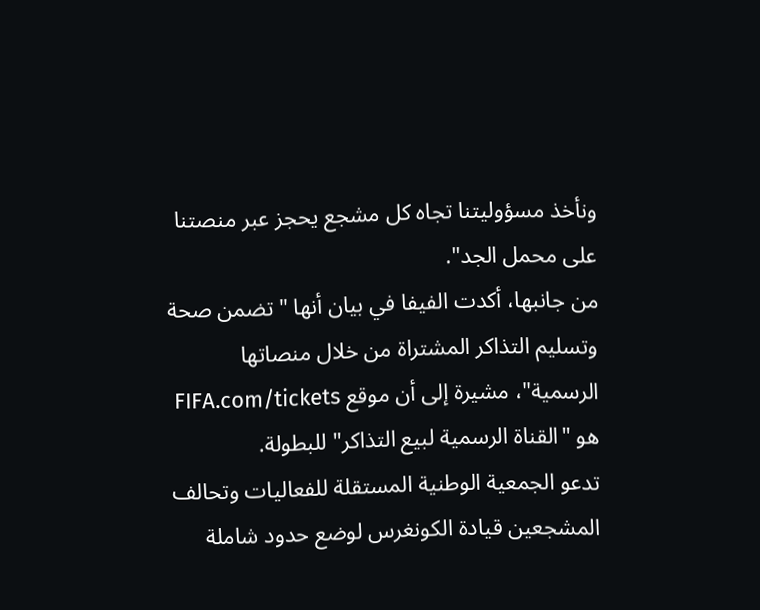ونأخذ مسؤوليتنا تجاه كل مشجع يحجز عبر منصتنا على محمل الجد".
من جانبها، أكدت الفيفا في بيان أنها "تضمن صحة وتسليم التذاكر المشتراة من خلال منصاتها الرسمية"، مشيرة إلى أن موقع FIFA.com/tickets هو "القناة الرسمية لبيع التذاكر" للبطولة.
تدعو الجمعية الوطنية المستقلة للفعاليات وتحالف المشجعين قيادة الكونغرس لوضع حدود شاملة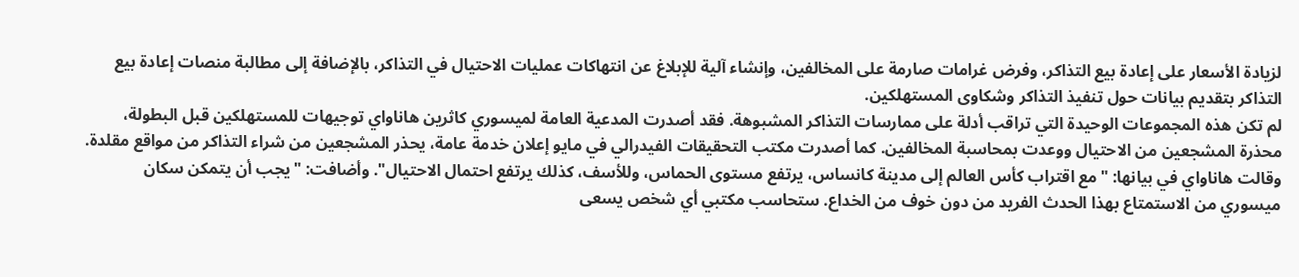لزيادة الأسعار على إعادة بيع التذاكر، وفرض غرامات صارمة على المخالفين، وإنشاء آلية للإبلاغ عن انتهاكات عمليات الاحتيال في التذاكر، بالإضافة إلى مطالبة منصات إعادة بيع التذاكر بتقديم بيانات حول تنفيذ التذاكر وشكاوى المستهلكين.
لم تكن هذه المجموعات الوحيدة التي تراقب أدلة على ممارسات التذاكر المشبوهة. فقد أصدرت المدعية العامة لميسوري كاثرين هاناواي توجيهات للمستهلكين قبل البطولة، محذرة المشجعين من الاحتيال ووعدت بمحاسبة المخالفين. كما أصدرت مكتب التحقيقات الفيدرالي في مايو إعلان خدمة عامة، يحذر المشجعين من شراء التذاكر من مواقع مقلدة.
وقالت هاناواي في بيانها: "مع اقتراب كأس العالم إلى مدينة كانساس، يرتفع مستوى الحماس، وللأسف، كذلك يرتفع احتمال الاحتيال". وأضافت: "يجب أن يتمكن سكان ميسوري من الاستمتاع بهذا الحدث الفريد من دون خوف من الخداع. ستحاسب مكتبي أي شخص يسعى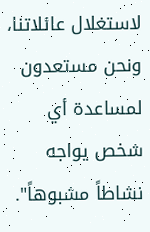لاستغلال عائلاتنا، ونحن مستعدون لمساعدة أي شخص يواجه نشاطاً مشبوهاً".